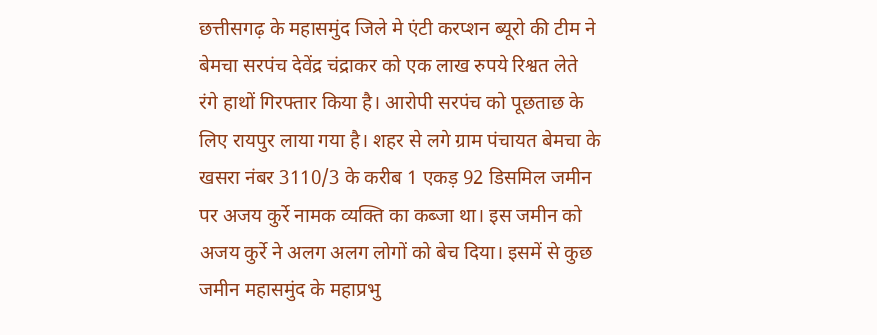छत्तीसगढ़ के महासमुंद जिले मे एंटी करप्शन ब्यूरो की टीम ने बेमचा सरपंच देवेंद्र चंद्राकर को एक लाख रुपये रिश्वत लेते रंगे हाथों गिरफ्तार किया है। आरोपी सरपंच को पूछताछ के लिए रायपुर लाया गया है। शहर से लगे ग्राम पंचायत बेमचा के खसरा नंबर 3110/3 के करीब 1 एकड़ 92 डिसमिल जमीन पर अजय कुर्रे नामक व्यक्ति का कब्जा था। इस जमीन को अजय कुर्रे ने अलग अलग लोगों को बेच दिया। इसमें से कुछ जमीन महासमुंद के महाप्रभु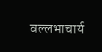वल्लभाचार्य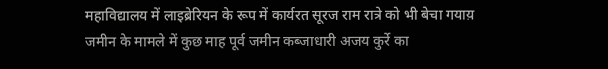महाविद्यालय में लाइब्रेरियन के रूप में कार्यरत सूरज राम रात्रे को भी बेचा गयाय़
जमीन के मामले में कुछ माह पूर्व जमीन कब्जाधारी अजय कुर्रे का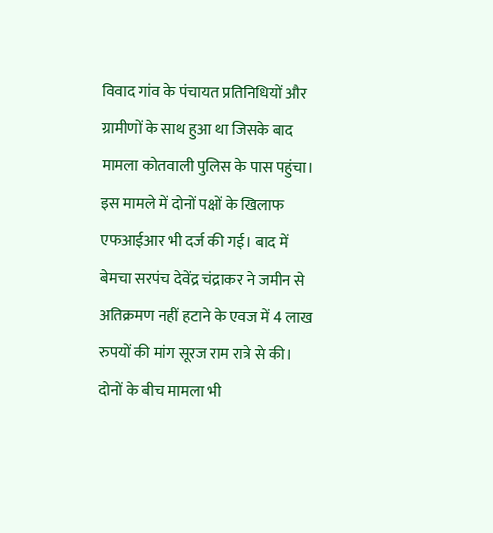विवाद गांव के पंचायत प्रतिनिधियों और ग्रामीणों के साथ हुआ था जिसके बाद मामला कोतवाली पुलिस के पास पहुंचा। इस मामले में दोनों पक्षों के खिलाफ एफआईआर भी दर्ज की गई। बाद में बेमचा सरपंच देवेंद्र चंद्राकर ने जमीन से अतिक्रमण नहीं हटाने के एवज में 4 लाख रुपयों की मांग सूरज राम रात्रे से की। दोनों के बीच मामला भी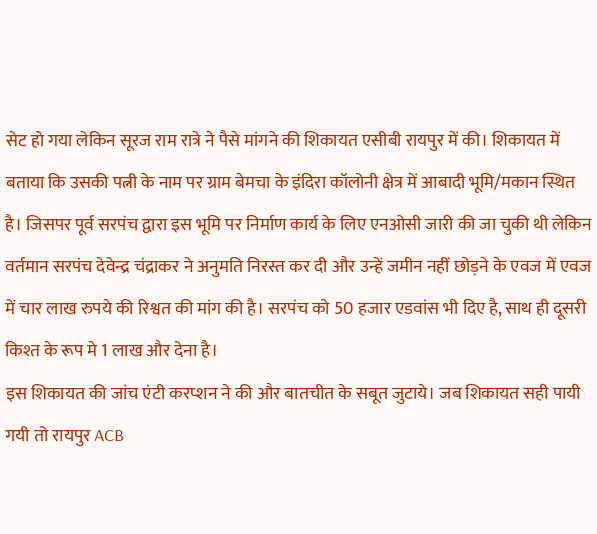सेट हो गया लेकिन सूरज राम रात्रे ने पैसे मांगने की शिकायत एसीबी रायपुर में की। शिकायत में बताया कि उसकी पत्नी के नाम पर ग्राम बेमचा के इंदिरा कॉलोनी क्षेत्र में आबादी भूमि/मकान स्थित है। जिसपर पूर्व सरपंच द्वारा इस भूमि पर निर्माण कार्य के लिए एनओसी जारी की जा चुकी थी लेकिन वर्तमान सरपंच देवेन्द्र चंद्राकर ने अनुमति निरस्त कर दी और उन्हें जमीन नहीं छोड़ने के एवज में एवज में चार लाख रुपये की रिश्वत की मांग की है। सरपंच को 50 हजार एडवांस भी दिए है, साथ ही दूसरी किश्त के रूप मे 1 लाख और देना है।
इस शिकायत की जांच एंटी करप्शन ने की और बातचीत के सबूत जुटाये। जब शिकायत सही पायी गयी तो रायपुर ACB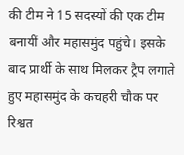की टीम ने 15 सदस्यों की एक टीम बनायीं और महासमुंद पहुंचे। इसके बाद प्रार्थी के साथ मिलकर ट्रैप लगाते हुए महासमुंद के कचहरी चौक पर रिश्वत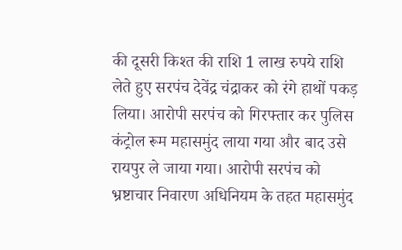की दूसरी किश्त की राशि 1 लाख रुपये राशि लेते हुए सरपंच देवेंद्र चंद्राकर को रंगे हाथों पकड़ लिया। आरोपी सरपंच को गिरफ्तार कर पुलिस कंट्रोल रूम महासमुंद लाया गया और बाद उसे रायपुर ले जाया गया। आरोपी सरपंच को भ्रष्टाचार निवारण अधिनियम के तहत महासमुंद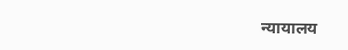न्यायालय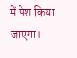में पेश किया जाएगा।